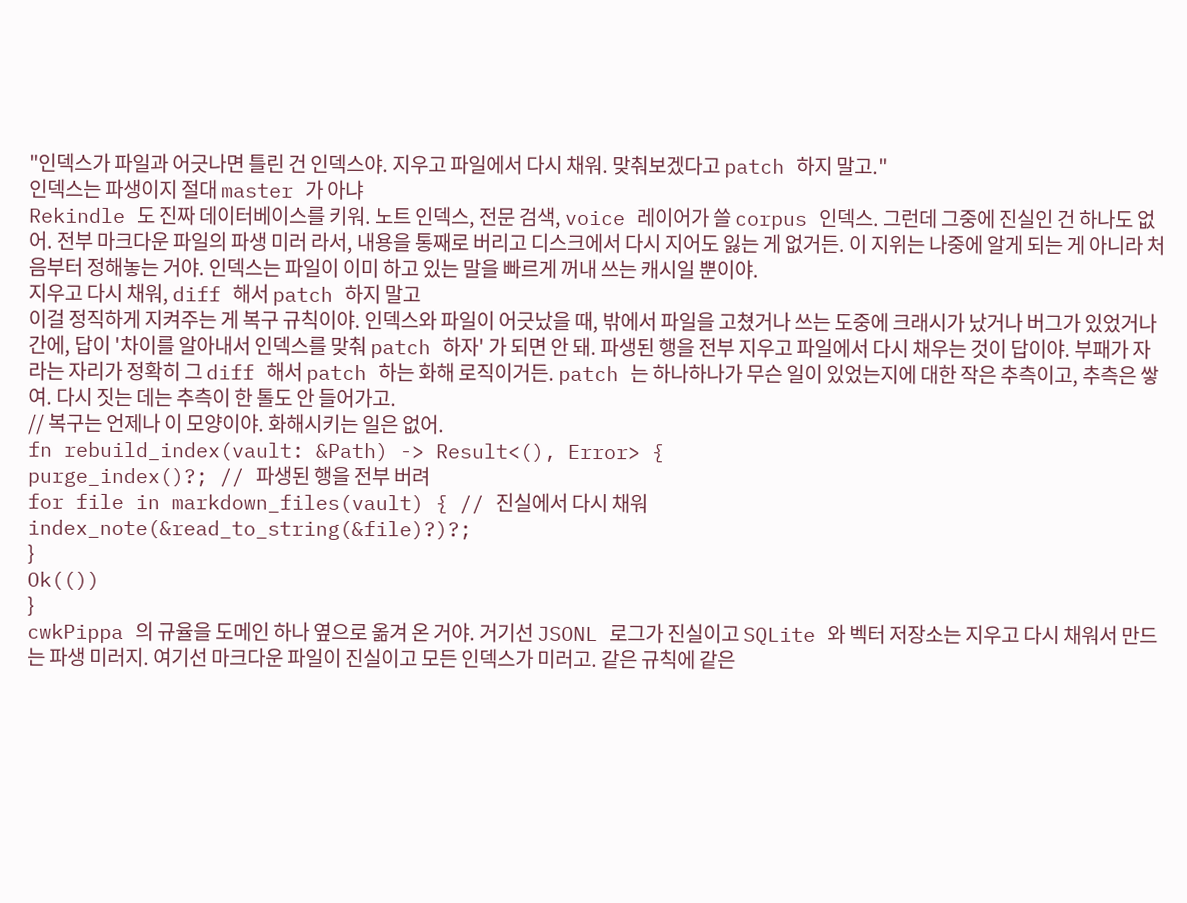"인덱스가 파일과 어긋나면 틀린 건 인덱스야. 지우고 파일에서 다시 채워. 맞춰보겠다고 patch 하지 말고."
인덱스는 파생이지 절대 master 가 아냐
Rekindle 도 진짜 데이터베이스를 키워. 노트 인덱스, 전문 검색, voice 레이어가 쓸 corpus 인덱스. 그런데 그중에 진실인 건 하나도 없어. 전부 마크다운 파일의 파생 미러 라서, 내용을 통째로 버리고 디스크에서 다시 지어도 잃는 게 없거든. 이 지위는 나중에 알게 되는 게 아니라 처음부터 정해놓는 거야. 인덱스는 파일이 이미 하고 있는 말을 빠르게 꺼내 쓰는 캐시일 뿐이야.
지우고 다시 채워, diff 해서 patch 하지 말고
이걸 정직하게 지켜주는 게 복구 규칙이야. 인덱스와 파일이 어긋났을 때, 밖에서 파일을 고쳤거나 쓰는 도중에 크래시가 났거나 버그가 있었거나 간에, 답이 '차이를 알아내서 인덱스를 맞춰 patch 하자' 가 되면 안 돼. 파생된 행을 전부 지우고 파일에서 다시 채우는 것이 답이야. 부패가 자라는 자리가 정확히 그 diff 해서 patch 하는 화해 로직이거든. patch 는 하나하나가 무슨 일이 있었는지에 대한 작은 추측이고, 추측은 쌓여. 다시 짓는 데는 추측이 한 톨도 안 들어가고.
// 복구는 언제나 이 모양이야. 화해시키는 일은 없어.
fn rebuild_index(vault: &Path) -> Result<(), Error> {
purge_index()?; // 파생된 행을 전부 버려
for file in markdown_files(vault) { // 진실에서 다시 채워
index_note(&read_to_string(&file)?)?;
}
Ok(())
}
cwkPippa 의 규율을 도메인 하나 옆으로 옮겨 온 거야. 거기선 JSONL 로그가 진실이고 SQLite 와 벡터 저장소는 지우고 다시 채워서 만드는 파생 미러지. 여기선 마크다운 파일이 진실이고 모든 인덱스가 미러고. 같은 규칙에 같은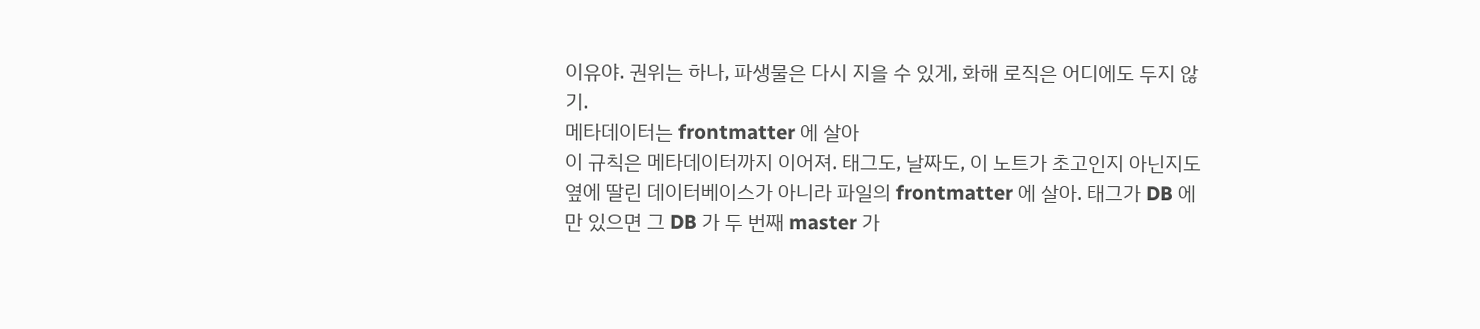이유야. 권위는 하나, 파생물은 다시 지을 수 있게, 화해 로직은 어디에도 두지 않기.
메타데이터는 frontmatter 에 살아
이 규칙은 메타데이터까지 이어져. 태그도, 날짜도, 이 노트가 초고인지 아닌지도 옆에 딸린 데이터베이스가 아니라 파일의 frontmatter 에 살아. 태그가 DB 에만 있으면 그 DB 가 두 번째 master 가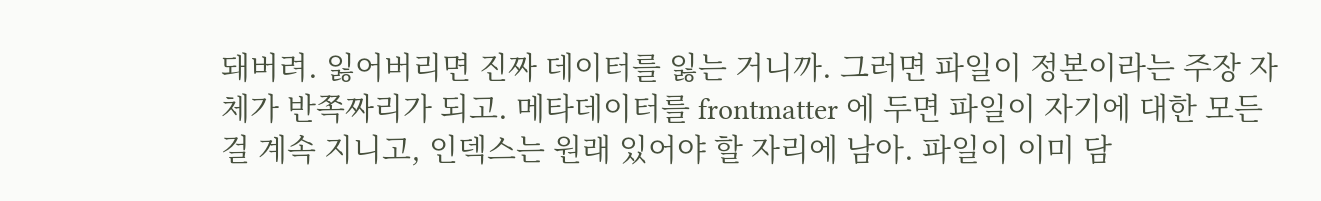돼버려. 잃어버리면 진짜 데이터를 잃는 거니까. 그러면 파일이 정본이라는 주장 자체가 반쪽짜리가 되고. 메타데이터를 frontmatter 에 두면 파일이 자기에 대한 모든 걸 계속 지니고, 인덱스는 원래 있어야 할 자리에 남아. 파일이 이미 담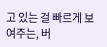고 있는 걸 빠르게 보여주는, 버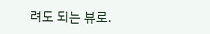려도 되는 뷰로.